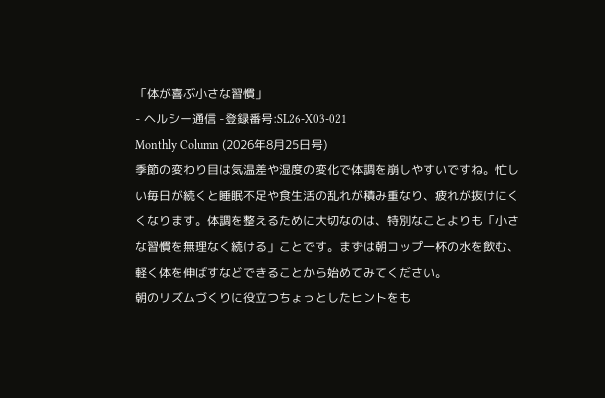「体が喜ぶ小さな習慣」
- ヘルシー通信 -登録番号:SL26-X03-021
Monthly Column (2026年8月25日号)
季節の変わり目は気温差や湿度の変化で体調を崩しやすいですね。忙しい毎日が続くと睡眠不足や食生活の乱れが積み重なり、疲れが抜けにくくなります。体調を整えるために大切なのは、特別なことよりも「小さな習慣を無理なく続ける」ことです。まずは朝コップ一杯の水を飲む、軽く体を伸ばすなどできることから始めてみてください。
朝のリズムづくりに役立つちょっとしたヒントをも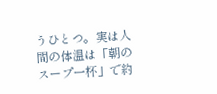うひとつ。実は人間の体温は「朝のスープ一杯」で約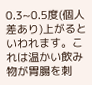0.3~0.5度(個人差あり)上がるといわれます。これは温かい飲み物が胃腸を刺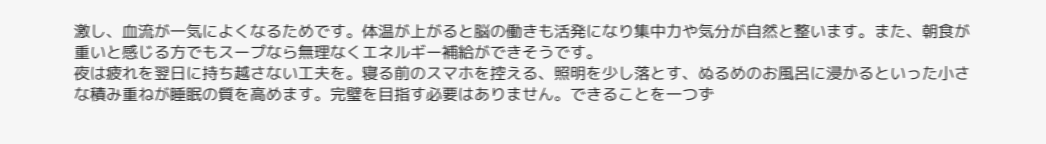激し、血流が一気によくなるためです。体温が上がると脳の働きも活発になり集中力や気分が自然と整います。また、朝食が重いと感じる方でもスープなら無理なくエネルギー補給ができそうです。
夜は疲れを翌日に持ち越さない工夫を。寝る前のスマホを控える、照明を少し落とす、ぬるめのお風呂に浸かるといった小さな積み重ねが睡眠の質を高めます。完璧を目指す必要はありません。できることを一つず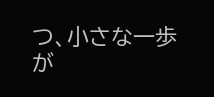つ、小さな一歩が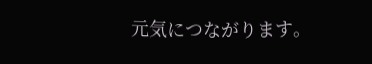元気につながります。